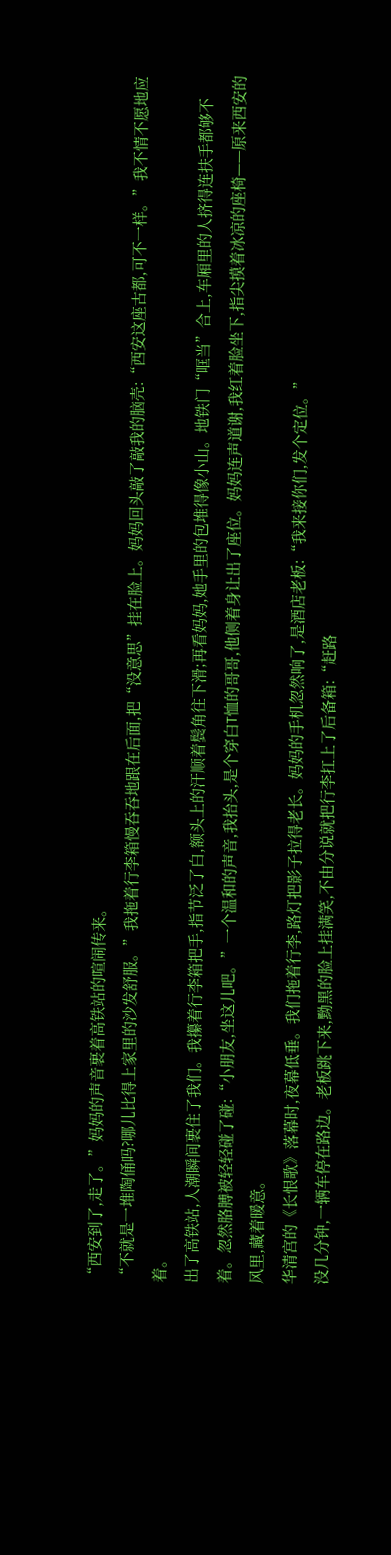“西安到了,走了。”妈妈的声音裹着高铁站的喧闹传来。
“不就是一堆陶俑吗?哪儿比得上家里的沙发舒服。”我拖着行李箱慢吞吞地跟在后面,把“没意思”挂在脸上。妈妈回头敲了敲我的脑壳:“西安这座古都,可不一样。”我不情不愿地应着。
出了高铁站,人潮瞬间裹住了我们。我攥着行李箱把手,指节泛了白,额头上的汗顺着鬓角往下滑;再看妈妈,她手里的包堆得像小山。地铁门“哐当”合上,车厢里的人挤得连扶手都够不着。忽然胳膊被轻轻碰了碰:“小朋友,坐这儿吧。”一个温和的声音,我抬头,是个穿白T恤的哥哥,他侧着身让出了座位。妈妈连声道谢,我红着脸坐下,指尖摸着冰凉的座椅——原来西安的风里,藏着暖意。
华清宫的《长恨歌》落幕时,夜幕低垂。我们拖着行李,路灯把影子拉得老长。妈妈的手机忽然响了,是酒店老板:“我来接你们,发个定位。”
没几分钟,一辆车停在路边。老板跳下来,黝黑的脸上挂满笑,不由分说就把行李扛上了后备箱:“赶路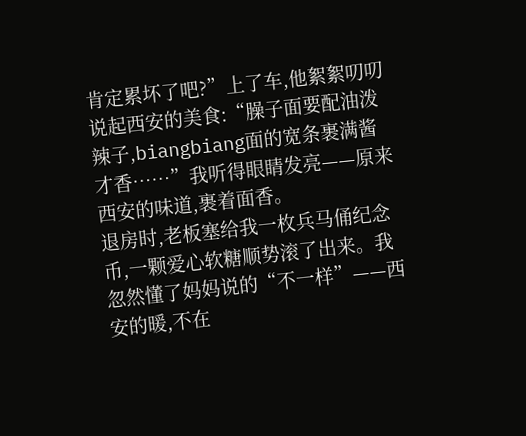肯定累坏了吧?”上了车,他絮絮叨叨说起西安的美食:“臊子面要配油泼辣子,biangbiang面的宽条裹满酱才香……”我听得眼睛发亮——原来西安的味道,裹着面香。
退房时,老板塞给我一枚兵马俑纪念币,一颗爱心软糖顺势滚了出来。我忽然懂了妈妈说的“不一样”——西安的暖,不在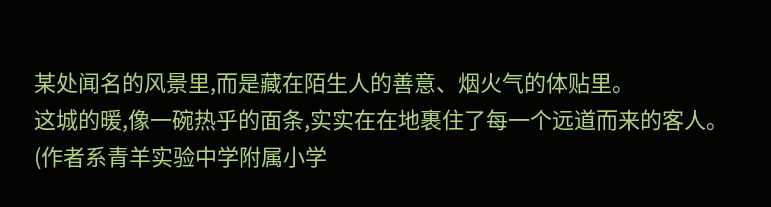某处闻名的风景里,而是藏在陌生人的善意、烟火气的体贴里。
这城的暖,像一碗热乎的面条,实实在在地裹住了每一个远道而来的客人。
(作者系青羊实验中学附属小学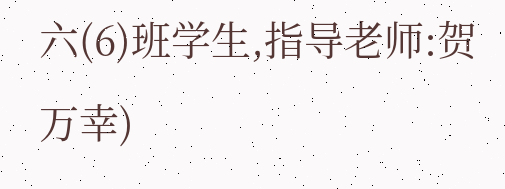六(6)班学生,指导老师:贺万幸)